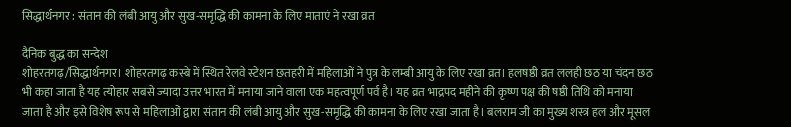सिद्धार्थनगर : संतान की लंबी आयु और सुख-समृद्धि की कामना के लिए माताएं ने रखा व्रत

दैनिक बुद्ध का सन्देश
शोहरतगढ़/सिद्धार्थनगर। शोहरतगढ़ कस्बे में स्थित रेलवे स्टेशन छतहरी में महिलाओं ने पुत्र के लम्बी आयु के लिए रखा व्रत। हलषष्ठी व्रत ललही छठ या चंदन छठ भी कहा जाता है यह त्योहार सबसे ज्यादा उत्तर भारत में मनाया जाने वाला एक महत्वपूर्ण पर्व है। यह व्रत भाद्रपद महीने की कृष्ण पक्ष की षष्ठी तिथि को मनाया जाता है और इसे विशेष रूप से महिलाओं द्वारा संतान की लंबी आयु और सुख-समृद्धि की कामना के लिए रखा जाता है। बलराम जी का मुख्य शस्त्र हल और मूसल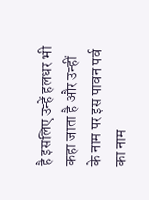है इसलिए उन्हें हलधर भी कहा जाता है और उन्हीं के नाम पर इस पावन पर्व का नाम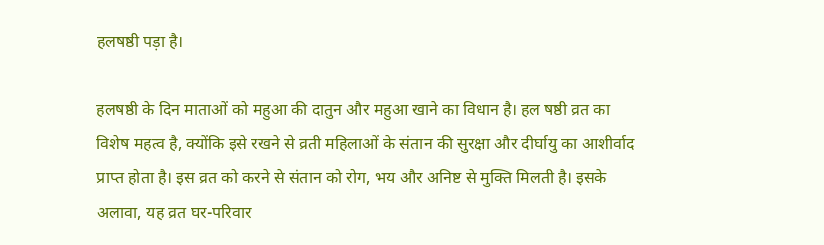हलषष्ठी पड़ा है।

हलषष्ठी के दिन माताओं को महुआ की दातुन और महुआ खाने का विधान है। हल षष्ठी व्रत का विशेष महत्व है, क्योंकि इसे रखने से व्रती महिलाओं के संतान की सुरक्षा और दीर्घायु का आशीर्वाद प्राप्त होता है। इस व्रत को करने से संतान को रोग, भय और अनिष्ट से मुक्ति मिलती है। इसके अलावा, यह व्रत घर-परिवार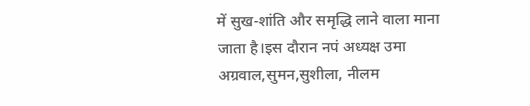में सुख-शांति और समृद्धि लाने वाला माना जाता है।इस दौरान नपं अध्यक्ष उमा अग्रवाल,सुमन,सुशीला, नीलम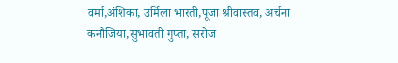वर्मा,अंशिका, उर्मिला भारती,पूजा श्रीवास्तव, अर्चना कनौजिया,सुभावती गुप्ता, सरोज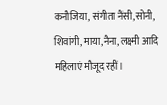कनौजिया, संगीता नैंसी,सोनी, शिवांगी, माया,नैना, लक्ष्मी आदि महिलाएं मौजूद रहीं।